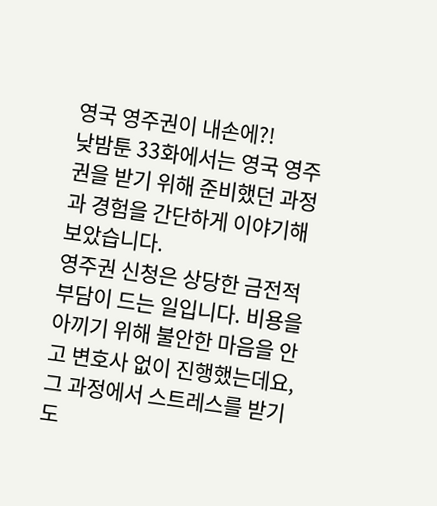영국 영주권이 내손에?!
낮밤툰 33화에서는 영국 영주권을 받기 위해 준비했던 과정과 경험을 간단하게 이야기해 보았습니다.
영주권 신청은 상당한 금전적 부담이 드는 일입니다. 비용을 아끼기 위해 불안한 마음을 안고 변호사 없이 진행했는데요, 그 과정에서 스트레스를 받기도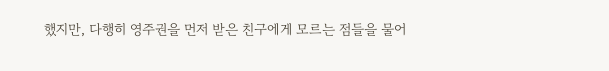했지만, 다행히 영주권을 먼저 받은 친구에게 모르는 점들을 물어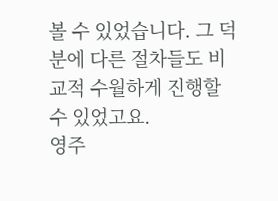볼 수 있었습니다. 그 덕분에 다른 절차들도 비교적 수월하게 진행할 수 있었고요.
영주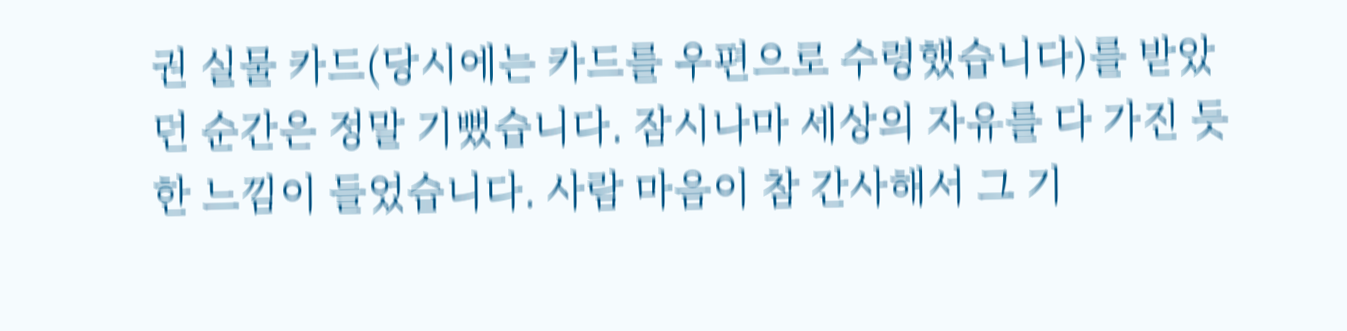권 실물 카드(당시에는 카드를 우편으로 수령했습니다)를 받았던 순간은 정말 기뻤습니다. 잠시나마 세상의 자유를 다 가진 듯한 느낌이 들었습니다. 사람 마음이 참 간사해서 그 기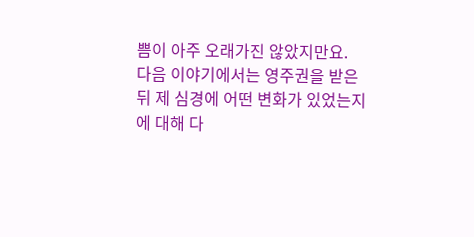쁨이 아주 오래가진 않았지만요.
다음 이야기에서는 영주권을 받은 뒤 제 심경에 어떤 변화가 있었는지에 대해 다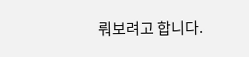뤄보려고 합니다.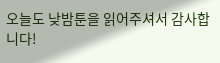오늘도 낮밤툰을 읽어주셔서 감사합니다!